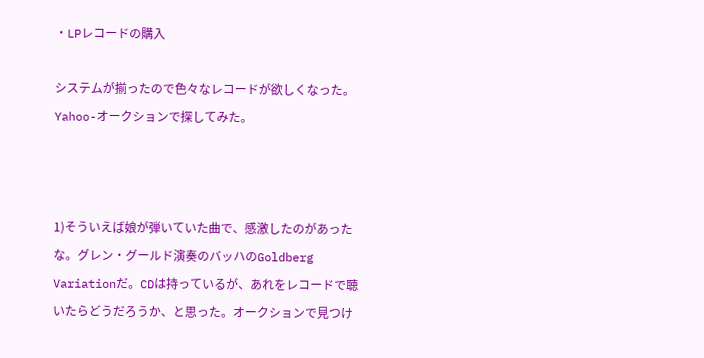・LPレコードの購入

システムが揃ったので色々なレコードが欲しくなった。Yahoo-オークションで探してみた。



1)そういえば娘が弾いていた曲で、感激したのがあったな。グレン・グールド演奏のバッハのGoldberg  Variationだ。CDは持っているが、あれをレコードで聴いたらどうだろうか、と思った。オークションで見つけ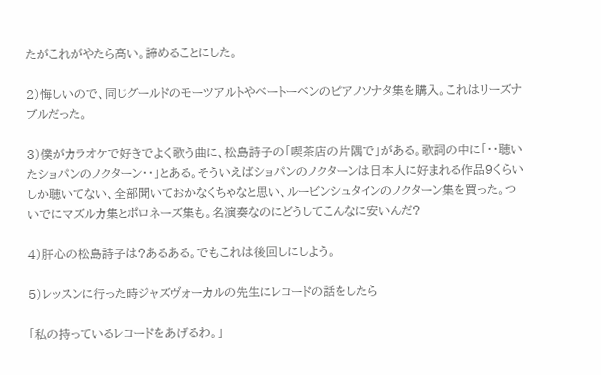たがこれがやたら高い。諦めることにした。

2)悔しいので、同じグールドのモーツアルトやベートーベンのピアノソナタ集を購入。これはリーズナブルだった。

3)僕がカラオケで好きでよく歌う曲に、松島詩子の「喫茶店の片隅で」がある。歌詞の中に「・・聴いたショパンのノクターン・・」とある。そういえばショパンのノクターンは日本人に好まれる作品9くらいしか聴いてない、全部聞いておかなくちゃなと思い、ルービンシュタインのノクターン集を買った。ついでにマズルカ集とポロネーズ集も。名演奏なのにどうしてこんなに安いんだ?

4)肝心の松島詩子は?あるある。でもこれは後回しにしよう。

5)レッスンに行った時ジャズヴォーカルの先生にレコードの話をしたら

「私の持っているレコードをあげるわ。」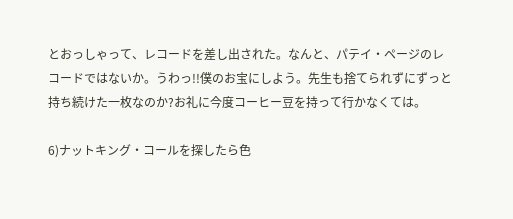とおっしゃって、レコードを差し出された。なんと、パテイ・ページのレコードではないか。うわっ!!僕のお宝にしよう。先生も捨てられずにずっと持ち続けた一枚なのか?お礼に今度コーヒー豆を持って行かなくては。

6)ナットキング・コールを探したら色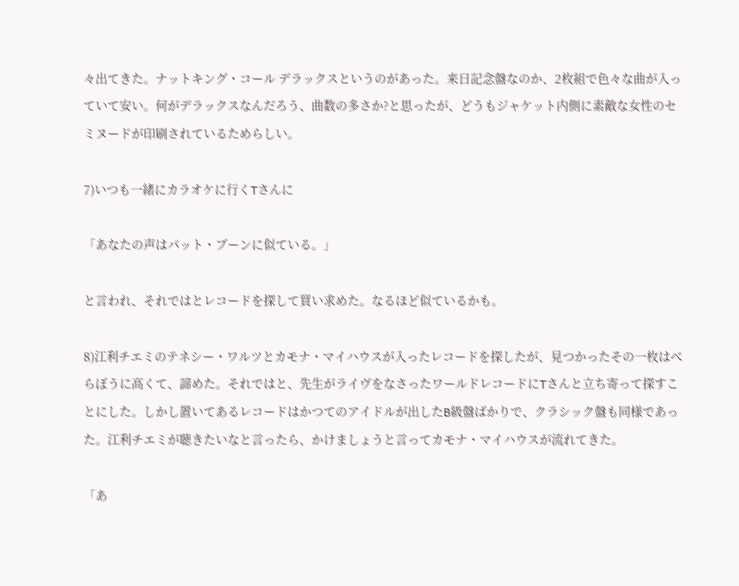々出てきた。ナットキング・コール デラックスというのがあった。来日記念盤なのか、2枚組で色々な曲が入っていて安い。何がデラックスなんだろう、曲数の多さか?と思ったが、どうもジャケット内側に素敵な女性のセミヌードが印刷されているためらしい。

7)いつも一緒にカラオケに行くTさんに

「あなたの声はパット・ブーンに似ている。」

と言われ、それではとレコードを探して買い求めた。なるほど似ているかも。

8)江利チエミのテネシー・ワルツとカモナ・マイハウスが入ったレコードを探したが、見つかったその一枚はべらぼうに高くて、諦めた。それではと、先生がライヴをなさったワールドレコードにTさんと立ち寄って探すことにした。しかし置いてあるレコードはかつてのアイドルが出したB級盤ばかりで、クラシック盤も同様であった。江利チエミが聴きたいなと言ったら、かけましょうと言ってカモナ・マイハウスが流れてきた。

「あ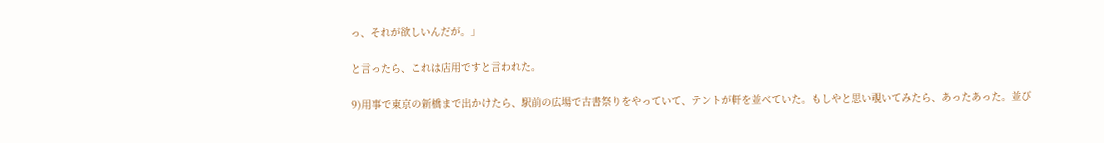っ、それが欲しいんだが。」

と言ったら、これは店用ですと言われた。

9)用事で東京の新橋まで出かけたら、駅前の広場で古書祭りをやっていて、テントが軒を並べていた。もしやと思い覗いてみたら、あったあった。並び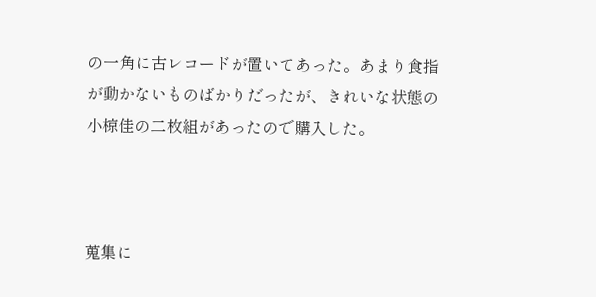の一角に古レコードが置いてあった。あまり食指が動かないものばかりだったが、きれいな状態の小椋佳の二枚組があったので購入した。



蒐集に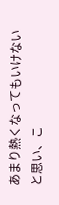あまり熱くなってもいけないと思い、こ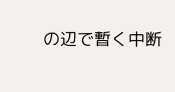の辺で暫く中断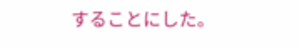することにした。